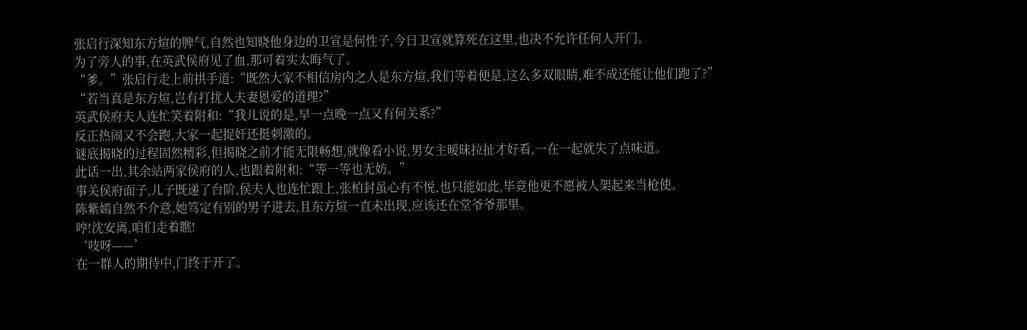张启行深知东方煊的脾气,自然也知晓他身边的卫宣是何性子,今日卫宣就算死在这里,也决不允许任何人开门。
为了旁人的事,在英武侯府见了血,那可着实太晦气了。
“爹。”张启行走上前拱手道:“既然大家不相信房内之人是东方煊,我们等着便是,这么多双眼睛,难不成还能让他们跑了?”
“若当真是东方煊,岂有打扰人夫妻恩爱的道理?”
英武侯府夫人连忙笑着附和:“我儿说的是,早一点晚一点又有何关系?”
反正热闹又不会跑,大家一起捉奸还挺刺激的。
谜底揭晓的过程固然精彩,但揭晓之前才能无限畅想,就像看小说,男女主暧昧拉扯才好看,一在一起就失了点味道。
此话一出,其余站两家侯府的人,也跟着附和:“等一等也无妨。”
事关侯府面子,儿子既递了台阶,侯夫人也连忙跟上,张柏封虽心有不悦,也只能如此,毕竟他更不愿被人架起来当枪使。
陈紫嫣自然不介意,她笃定有别的男子进去,且东方煊一直未出现,应该还在堂爷爷那里。
哼!沈安离,咱们走着瞧!
‘吱呀——’
在一群人的期待中,门终于开了。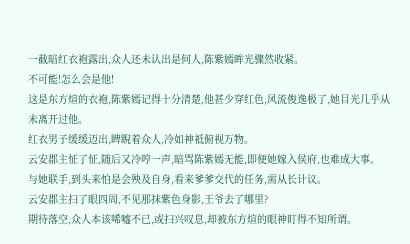一截暗红衣袍露出,众人还未认出是何人,陈紫嫣眸光骤然收紧。
不可能!怎么会是他!
这是东方煊的衣袍,陈紫嫣记得十分清楚,他甚少穿红色,风流俊逸极了,她目光几乎从未离开过他。
红衣男子缓缓迈出,睥睨着众人,冷如神祗俯视万物。
云安郡主怔了怔,随后又冷哼一声,暗骂陈紫嫣无能,即便她嫁入侯府,也难成大事。
与她联手,到头来怕是会殃及自身,看来爹爹交代的任务,需从长计议。
云安郡主扫了眼四周,不见那抹紫色身影,王爷去了哪里?
期待落空,众人本该唏嘘不已,或扫兴叹息,却被东方煊的眼神盯得不知所谓。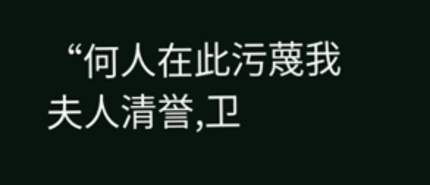“何人在此污蔑我夫人清誉,卫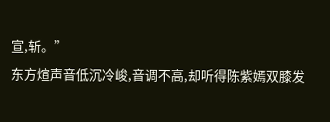宣,斩。”
东方煊声音低沉冷峻,音调不高,却听得陈紫嫣双膝发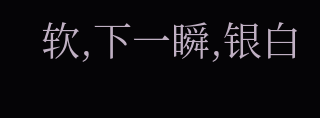软,下一瞬,银白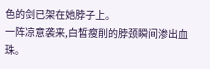色的剑已架在她脖子上。
一阵凉意袭来,白皙瘦削的脖颈瞬间渗出血珠。